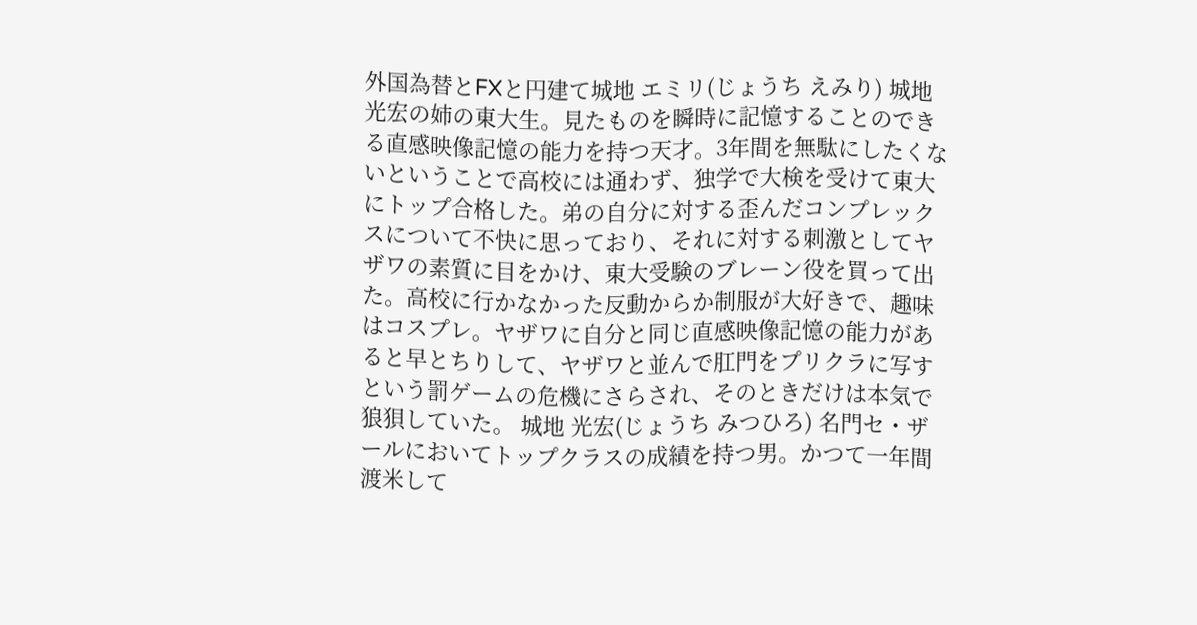外国為替とFXと円建て城地 エミリ(じょうち えみり) 城地光宏の姉の東大生。見たものを瞬時に記憶することのできる直感映像記憶の能力を持つ天才。3年間を無駄にしたくないということで高校には通わず、独学で大検を受けて東大にトップ合格した。弟の自分に対する歪んだコンプレックスについて不快に思っており、それに対する刺激としてヤザワの素質に目をかけ、東大受験のブレーン役を買って出た。高校に行かなかった反動からか制服が大好きで、趣味はコスプレ。ヤザワに自分と同じ直感映像記憶の能力があると早とちりして、ヤザワと並んで肛門をプリクラに写すという罰ゲームの危機にさらされ、そのときだけは本気で狼狽していた。 城地 光宏(じょうち みつひろ) 名門セ・ザールにおいてトップクラスの成績を持つ男。かつて一年間渡米して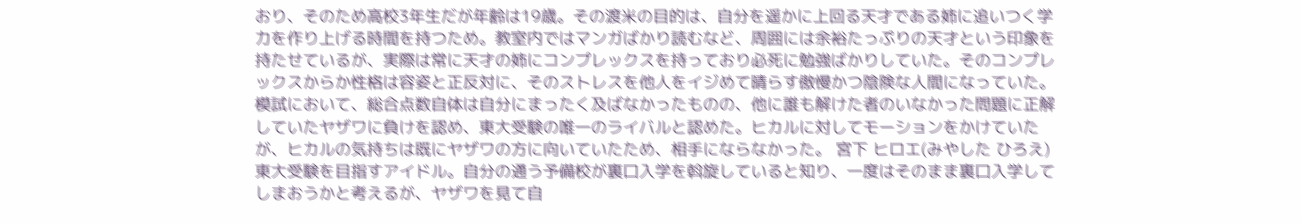おり、そのため高校3年生だが年齢は19歳。その渡米の目的は、自分を遥かに上回る天才である姉に追いつく学力を作り上げる時間を持つため。教室内ではマンガばかり読むなど、周囲には余裕たっぷりの天才という印象を持たせているが、実際は常に天才の姉にコンプレックスを持っており必死に勉強ばかりしていた。そのコンプレックスからか性格は容姿と正反対に、そのストレスを他人をイジめて晴らす傲慢かつ陰険な人間になっていた。模試において、総合点数自体は自分にまったく及ばなかったものの、他に誰も解けた者のいなかった問題に正解していたヤザワに負けを認め、東大受験の唯一のライバルと認めた。ヒカルに対してモーションをかけていたが、ヒカルの気持ちは既にヤザワの方に向いていたため、相手にならなかった。 宮下 ヒロエ(みやした ひろえ) 東大受験を目指すアイドル。自分の通う予備校が裏口入学を斡旋していると知り、一度はそのまま裏口入学してしまおうかと考えるが、ヤザワを見て自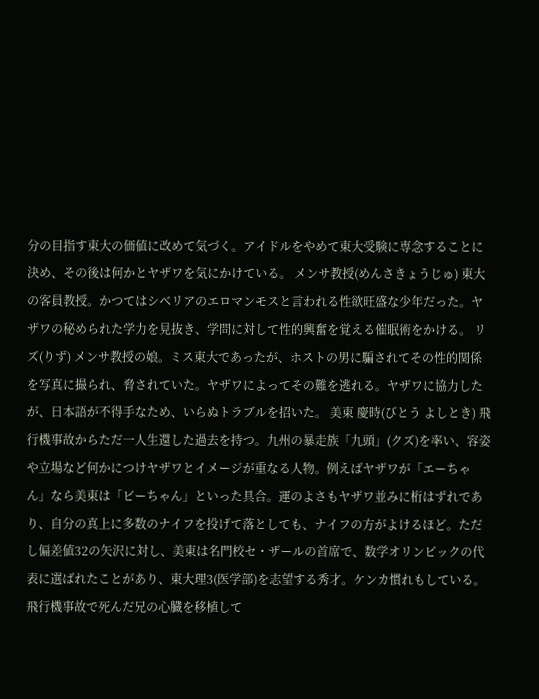分の目指す東大の価値に改めて気づく。アイドルをやめて東大受験に専念することに決め、その後は何かとヤザワを気にかけている。 メンサ教授(めんさきょうじゅ) 東大の客員教授。かつてはシベリアのエロマンモスと言われる性欲旺盛な少年だった。ヤザワの秘められた学力を見抜き、学問に対して性的興奮を覚える催眠術をかける。 リズ(りず) メンサ教授の娘。ミス東大であったが、ホストの男に騙されてその性的関係を写真に撮られ、脅されていた。ヤザワによってその難を逃れる。ヤザワに協力したが、日本語が不得手なため、いらぬトラブルを招いた。 美東 慶時(びとう よしとき) 飛行機事故からただ一人生還した過去を持つ。九州の暴走族「九頭」(クズ)を率い、容姿や立場など何かにつけヤザワとイメージが重なる人物。例えばヤザワが「エーちゃん」なら美東は「ビーちゃん」といった具合。運のよさもヤザワ並みに桁はずれであり、自分の真上に多数のナイフを投げて落としても、ナイフの方がよけるほど。ただし偏差値32の矢沢に対し、美東は名門校セ・ザールの首席で、数学オリンピックの代表に選ばれたことがあり、東大理3(医学部)を志望する秀才。ケンカ慣れもしている。飛行機事故で死んだ兄の心臓を移植して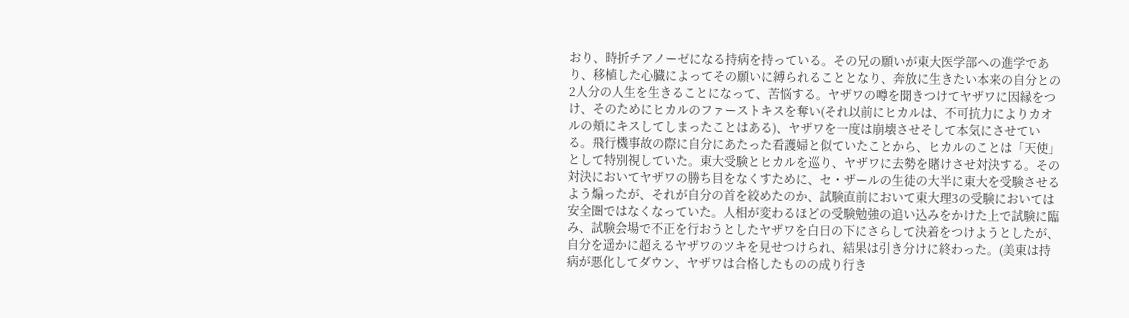おり、時折チアノーゼになる持病を持っている。その兄の願いが東大医学部への進学であり、移植した心臓によってその願いに縛られることとなり、奔放に生きたい本来の自分との2人分の人生を生きることになって、苦悩する。ヤザワの噂を聞きつけてヤザワに因縁をつけ、そのためにヒカルのファーストキスを奪い(それ以前にヒカルは、不可抗力によりカオルの頬にキスしてしまったことはある)、ヤザワを一度は崩壊させそして本気にさせている。飛行機事故の際に自分にあたった看護婦と似ていたことから、ヒカルのことは「天使」として特別視していた。東大受験とヒカルを巡り、ヤザワに去勢を賭けさせ対決する。その対決においてヤザワの勝ち目をなくすために、セ・ザールの生徒の大半に東大を受験させるよう煽ったが、それが自分の首を絞めたのか、試験直前において東大理3の受験においては安全圏ではなくなっていた。人相が変わるほどの受験勉強の追い込みをかけた上で試験に臨み、試験会場で不正を行おうとしたヤザワを白日の下にさらして決着をつけようとしたが、自分を遥かに超えるヤザワのツキを見せつけられ、結果は引き分けに終わった。(美東は持病が悪化してダウン、ヤザワは合格したものの成り行き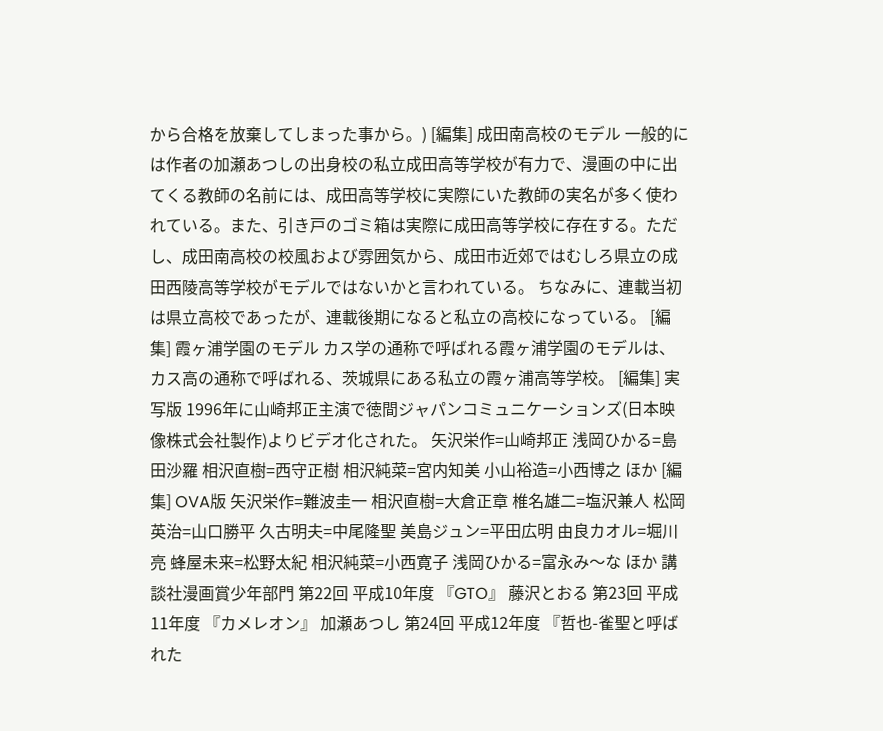から合格を放棄してしまった事から。) [編集] 成田南高校のモデル 一般的には作者の加瀬あつしの出身校の私立成田高等学校が有力で、漫画の中に出てくる教師の名前には、成田高等学校に実際にいた教師の実名が多く使われている。また、引き戸のゴミ箱は実際に成田高等学校に存在する。ただし、成田南高校の校風および雰囲気から、成田市近郊ではむしろ県立の成田西陵高等学校がモデルではないかと言われている。 ちなみに、連載当初は県立高校であったが、連載後期になると私立の高校になっている。 [編集] 霞ヶ浦学園のモデル カス学の通称で呼ばれる霞ヶ浦学園のモデルは、カス高の通称で呼ばれる、茨城県にある私立の霞ヶ浦高等学校。 [編集] 実写版 1996年に山崎邦正主演で徳間ジャパンコミュニケーションズ(日本映像株式会社製作)よりビデオ化された。 矢沢栄作=山崎邦正 浅岡ひかる=島田沙羅 相沢直樹=西守正樹 相沢純菜=宮内知美 小山裕造=小西博之 ほか [編集] OVA版 矢沢栄作=難波圭一 相沢直樹=大倉正章 椎名雄二=塩沢兼人 松岡英治=山口勝平 久古明夫=中尾隆聖 美島ジュン=平田広明 由良カオル=堀川亮 蜂屋未来=松野太紀 相沢純菜=小西寛子 浅岡ひかる=富永み〜な ほか 講談社漫画賞少年部門 第22回 平成10年度 『GTO』 藤沢とおる 第23回 平成11年度 『カメレオン』 加瀬あつし 第24回 平成12年度 『哲也-雀聖と呼ばれた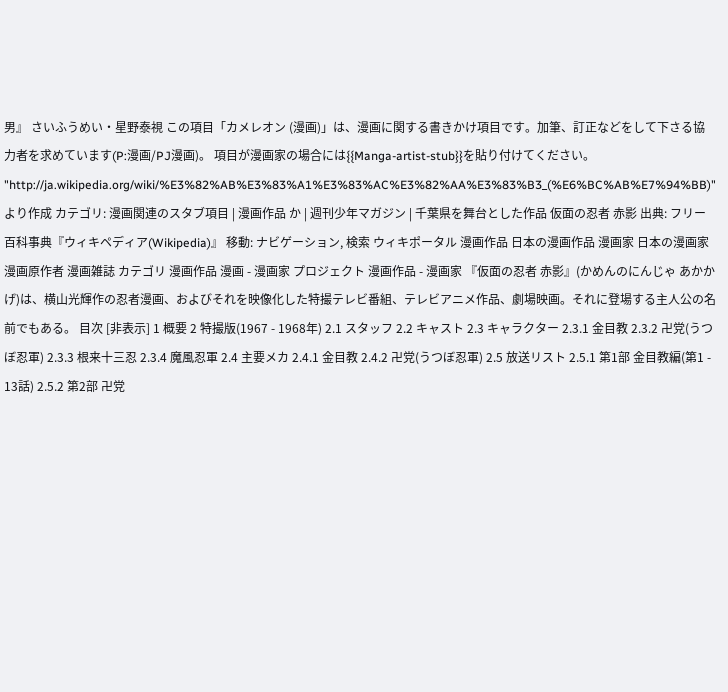男』 さいふうめい・星野泰視 この項目「カメレオン (漫画)」は、漫画に関する書きかけ項目です。加筆、訂正などをして下さる協力者を求めています(P:漫画/PJ漫画)。 項目が漫画家の場合には{{Manga-artist-stub}}を貼り付けてください。 "http://ja.wikipedia.org/wiki/%E3%82%AB%E3%83%A1%E3%83%AC%E3%82%AA%E3%83%B3_(%E6%BC%AB%E7%94%BB)" より作成 カテゴリ: 漫画関連のスタブ項目 | 漫画作品 か | 週刊少年マガジン | 千葉県を舞台とした作品 仮面の忍者 赤影 出典: フリー百科事典『ウィキペディア(Wikipedia)』 移動: ナビゲーション, 検索 ウィキポータル 漫画作品 日本の漫画作品 漫画家 日本の漫画家 漫画原作者 漫画雑誌 カテゴリ 漫画作品 漫画 - 漫画家 プロジェクト 漫画作品 - 漫画家 『仮面の忍者 赤影』(かめんのにんじゃ あかかげ)は、横山光輝作の忍者漫画、およびそれを映像化した特撮テレビ番組、テレビアニメ作品、劇場映画。それに登場する主人公の名前でもある。 目次 [非表示] 1 概要 2 特撮版(1967 - 1968年) 2.1 スタッフ 2.2 キャスト 2.3 キャラクター 2.3.1 金目教 2.3.2 卍党(うつぼ忍軍) 2.3.3 根来十三忍 2.3.4 魔風忍軍 2.4 主要メカ 2.4.1 金目教 2.4.2 卍党(うつぼ忍軍) 2.5 放送リスト 2.5.1 第1部 金目教編(第1 - 13話) 2.5.2 第2部 卍党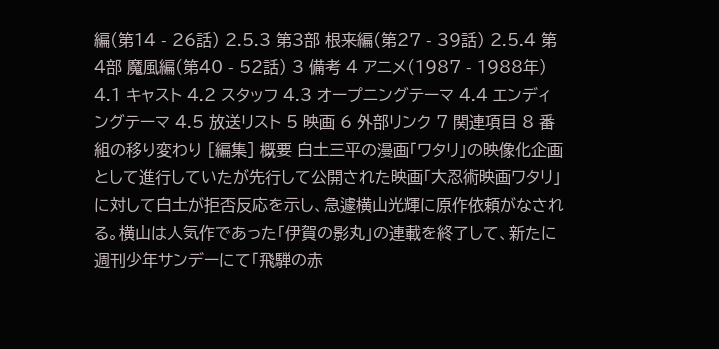編(第14 - 26話) 2.5.3 第3部 根来編(第27 - 39話) 2.5.4 第4部 魔風編(第40 - 52話) 3 備考 4 アニメ(1987 - 1988年) 4.1 キャスト 4.2 スタッフ 4.3 オープニングテーマ 4.4 エンディングテーマ 4.5 放送リスト 5 映画 6 外部リンク 7 関連項目 8 番組の移り変わり [編集] 概要 白土三平の漫画「ワタリ」の映像化企画として進行していたが先行して公開された映画「大忍術映画ワタリ」に対して白土が拒否反応を示し、急遽横山光輝に原作依頼がなされる。横山は人気作であった「伊賀の影丸」の連載を終了して、新たに週刊少年サンデーにて「飛騨の赤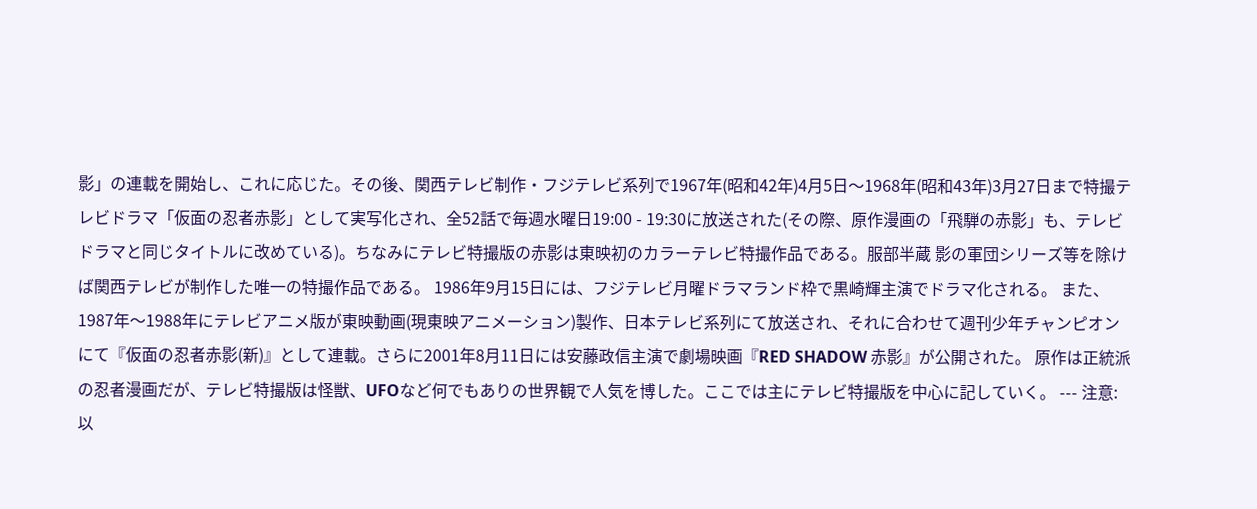影」の連載を開始し、これに応じた。その後、関西テレビ制作・フジテレビ系列で1967年(昭和42年)4月5日〜1968年(昭和43年)3月27日まで特撮テレビドラマ「仮面の忍者赤影」として実写化され、全52話で毎週水曜日19:00 - 19:30に放送された(その際、原作漫画の「飛騨の赤影」も、テレビドラマと同じタイトルに改めている)。ちなみにテレビ特撮版の赤影は東映初のカラーテレビ特撮作品である。服部半蔵 影の軍団シリーズ等を除けば関西テレビが制作した唯一の特撮作品である。 1986年9月15日には、フジテレビ月曜ドラマランド枠で黒崎輝主演でドラマ化される。 また、1987年〜1988年にテレビアニメ版が東映動画(現東映アニメーション)製作、日本テレビ系列にて放送され、それに合わせて週刊少年チャンピオンにて『仮面の忍者赤影(新)』として連載。さらに2001年8月11日には安藤政信主演で劇場映画『RED SHADOW 赤影』が公開された。 原作は正統派の忍者漫画だが、テレビ特撮版は怪獣、UFOなど何でもありの世界観で人気を博した。ここでは主にテレビ特撮版を中心に記していく。 --- 注意:以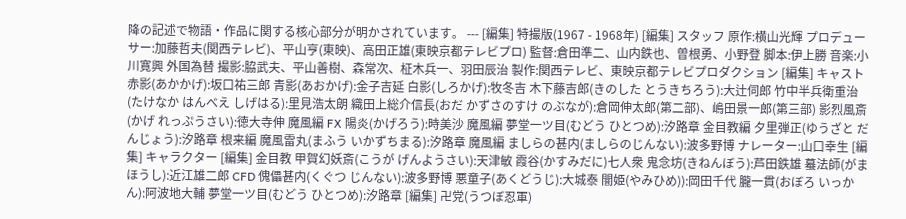降の記述で物語・作品に関する核心部分が明かされています。 --- [編集] 特撮版(1967 - 1968年) [編集] スタッフ 原作:横山光輝 プロデューサー:加藤哲夫(関西テレビ)、平山亨(東映)、高田正雄(東映京都テレビプロ) 監督:倉田準二、山内鉄也、曽根勇、小野登 脚本:伊上勝 音楽:小川寛興 外国為替 撮影:脇武夫、平山善樹、森常次、柾木兵一、羽田辰治 製作:関西テレビ、東映京都テレビプロダクション [編集] キャスト 赤影(あかかげ):坂口祐三郎 青影(あおかげ):金子吉延 白影(しろかげ):牧冬吉 木下藤吉郎(きのした とうきちろう):大辻伺郎 竹中半兵衛重治(たけなか はんべえ しげはる):里見浩太朗 織田上総介信長(おだ かずさのすけ のぶなが):倉岡伸太郎(第二部)、嶋田景一郎(第三部) 影烈風斎(かげ れっぷうさい):徳大寺伸 魔風編 FX 陽炎(かげろう):時美沙 魔風編 夢堂一ツ目(むどう ひとつめ):汐路章 金目教編 夕里弾正(ゆうざと だんじょう):汐路章 根来編 魔風雷丸(まふう いかずちまる):汐路章 魔風編 ましらの甚内(ましらのじんない):波多野博 ナレーター:山口幸生 [編集] キャラクター [編集] 金目教 甲賀幻妖斎(こうが げんようさい):天津敏 霞谷(かすみだに)七人衆 鬼念坊(きねんぼう):芦田鉄雄 蟇法師(がまほうし):近江雄二郎 CFD 傀儡甚内(くぐつ じんない):波多野博 悪童子(あくどうじ):大城泰 闇姫(やみひめ)):岡田千代 朧一貫(おぼろ いっかん):阿波地大輔 夢堂一ツ目(むどう ひとつめ):汐路章 [編集] 卍党(うつぼ忍軍)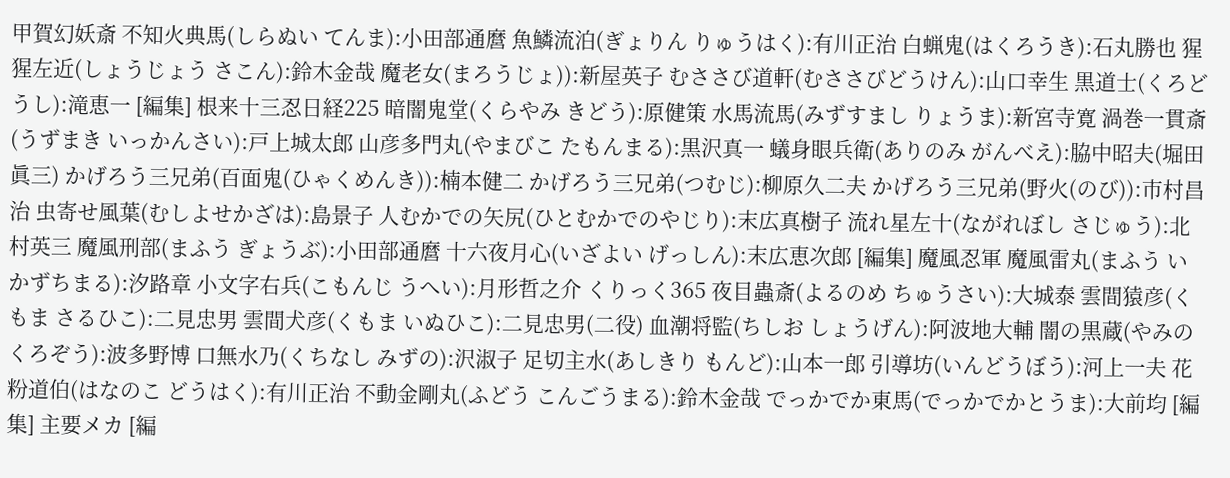甲賀幻妖斎 不知火典馬(しらぬい てんま):小田部通麿 魚鱗流泊(ぎょりん りゅうはく):有川正治 白蝋鬼(はくろうき):石丸勝也 猩猩左近(しょうじょう さこん):鈴木金哉 魔老女(まろうじょ)):新屋英子 むささび道軒(むささびどうけん):山口幸生 黒道士(くろどうし):滝恵一 [編集] 根来十三忍日経225 暗闇鬼堂(くらやみ きどう):原健策 水馬流馬(みずすまし りょうま):新宮寺寛 渦巻一貫斎(うずまき いっかんさい):戸上城太郎 山彦多門丸(やまびこ たもんまる):黒沢真一 蟻身眼兵衛(ありのみ がんべえ):脇中昭夫(堀田眞三) かげろう三兄弟(百面鬼(ひゃくめんき)):楠本健二 かげろう三兄弟(つむじ):柳原久二夫 かげろう三兄弟(野火(のび)):市村昌治 虫寄せ風葉(むしよせかざは):島景子 人むかでの矢尻(ひとむかでのやじり):末広真樹子 流れ星左十(ながれぼし さじゅう):北村英三 魔風刑部(まふう ぎょうぶ):小田部通麿 十六夜月心(いざよい げっしん):末広恵次郎 [編集] 魔風忍軍 魔風雷丸(まふう いかずちまる):汐路章 小文字右兵(こもんじ うへい):月形哲之介 くりっく365 夜目蟲斎(よるのめ ちゅうさい):大城泰 雲間猿彦(くもま さるひこ):二見忠男 雲間犬彦(くもま いぬひこ):二見忠男(二役) 血潮将監(ちしお しょうげん):阿波地大輔 闇の黒蔵(やみのくろぞう):波多野博 口無水乃(くちなし みずの):沢淑子 足切主水(あしきり もんど):山本一郎 引導坊(いんどうぼう):河上一夫 花粉道伯(はなのこ どうはく):有川正治 不動金剛丸(ふどう こんごうまる):鈴木金哉 でっかでか東馬(でっかでかとうま):大前均 [編集] 主要メカ [編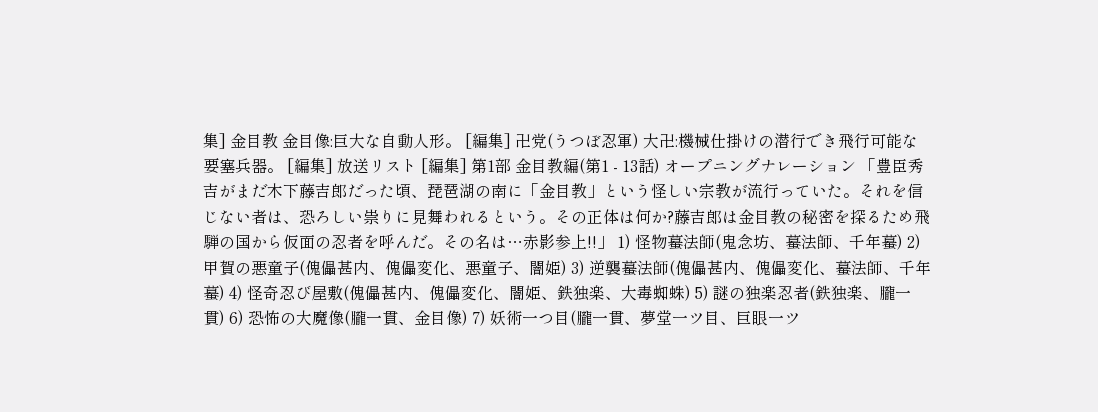集] 金目教 金目像:巨大な自動人形。 [編集] 卍党(うつぼ忍軍) 大卍:機械仕掛けの潜行でき飛行可能な要塞兵器。 [編集] 放送リスト [編集] 第1部 金目教編(第1 - 13話) オープニングナレーション 「豊臣秀吉がまだ木下藤吉郎だった頃、琵琶湖の南に「金目教」という怪しい宗教が流行っていた。それを信じない者は、恐ろしい祟りに見舞われるという。その正体は何か?藤吉郎は金目教の秘密を探るため飛騨の国から仮面の忍者を呼んだ。その名は…赤影参上!!」 1) 怪物蟇法師(鬼念坊、蟇法師、千年蟇) 2) 甲賀の悪童子(傀儡甚内、傀儡変化、悪童子、闇姫) 3) 逆襲蟇法師(傀儡甚内、傀儡変化、蟇法師、千年蟇) 4) 怪奇忍び屋敷(傀儡甚内、傀儡変化、闇姫、鉄独楽、大毒蜘蛛) 5) 謎の独楽忍者(鉄独楽、朧一貫) 6) 恐怖の大魔像(朧一貫、金目像) 7) 妖術一つ目(朧一貫、夢堂一ツ目、巨眼一ツ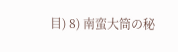目) 8) 南蛮大筒の秘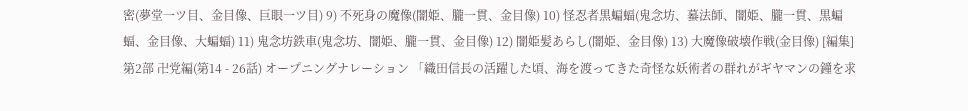密(夢堂一ツ目、金目像、巨眼一ツ目) 9) 不死身の魔像(闇姫、朧一貫、金目像) 10) 怪忍者黒蝙蝠(鬼念坊、蟇法師、闇姫、朧一貫、黒蝙蝠、金目像、大蝙蝠) 11) 鬼念坊鉄車(鬼念坊、闇姫、朧一貫、金目像) 12) 闇姫髪あらし(闇姫、金目像) 13) 大魔像破壊作戦(金目像) [編集] 第2部 卍党編(第14 - 26話) オープニングナレーション 「織田信長の活躍した頃、海を渡ってきた奇怪な妖術者の群れがギヤマンの鐘を求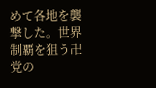めて各地を襲撃した。世界制覇を狙う卍党の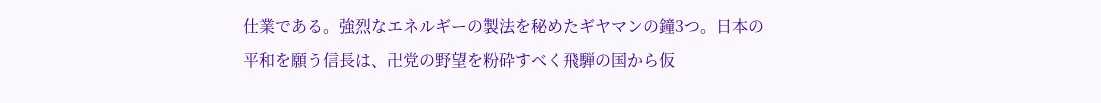仕業である。強烈なエネルギーの製法を秘めたギヤマンの鐘3つ。日本の平和を願う信長は、卍党の野望を粉砕すべく飛騨の国から仮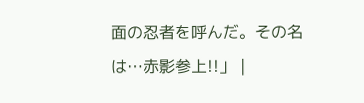面の忍者を呼んだ。その名は…赤影参上!!」 |